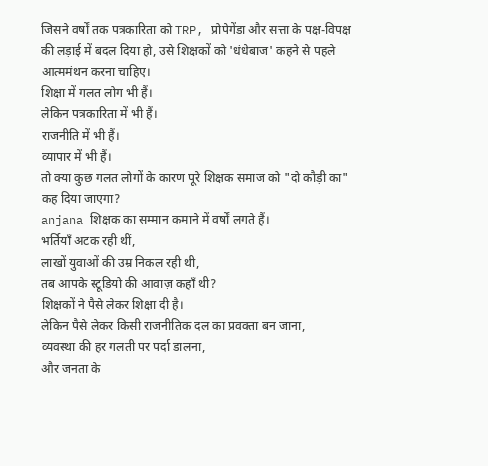जिसने वर्षों तक पत्रकारिता को TRP, प्रोपेगेंडा और सत्ता के पक्ष-विपक्ष की लड़ाई में बदल दिया हो, उसे शिक्षकों को 'धंधेबाज' कहने से पहले आत्ममंथन करना चाहिए।
शिक्षा में गलत लोग भी हैं।
लेकिन पत्रकारिता में भी हैं।
राजनीति में भी हैं।
व्यापार में भी हैं।
तो क्या कुछ गलत लोगों के कारण पूरे शिक्षक समाज को "दो कौड़ी का" कह दिया जाएगा?
anjana शिक्षक का सम्मान कमाने में वर्षों लगते हैं।
भर्तियाँ अटक रही थीं,
लाखों युवाओं की उम्र निकल रही थी,
तब आपके स्टूडियो की आवाज़ कहाँ थी?
शिक्षकों ने पैसे लेकर शिक्षा दी है।
लेकिन पैसे लेकर किसी राजनीतिक दल का प्रवक्ता बन जाना,
व्यवस्था की हर गलती पर पर्दा डालना,
और जनता के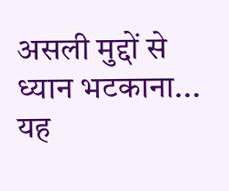असली मुद्दों से ध्यान भटकाना...
यह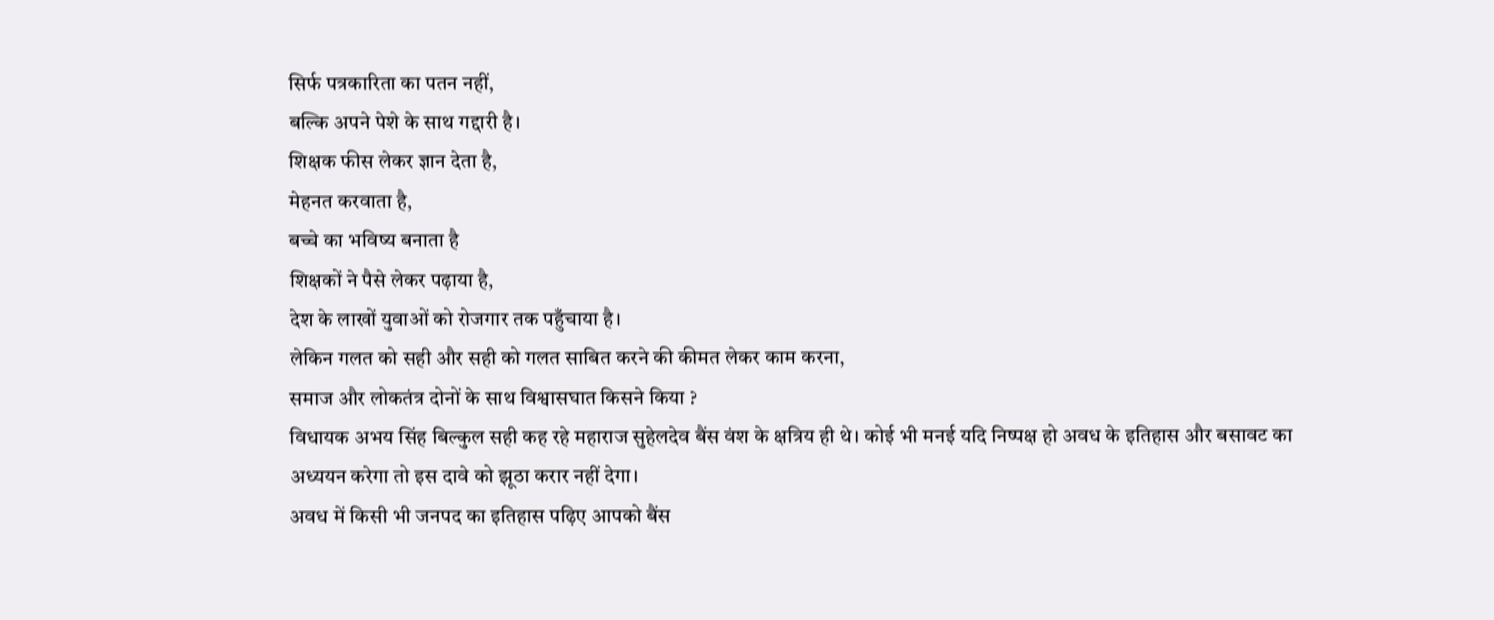सिर्फ पत्रकारिता का पतन नहीं,
बल्कि अपने पेशे के साथ गद्दारी है।
शिक्षक फीस लेकर ज्ञान देता है,
मेहनत करवाता है,
बच्चे का भविष्य बनाता है
शिक्षकों ने पैसे लेकर पढ़ाया है,
देश के लाखों युवाओं को रोजगार तक पहुँचाया है।
लेकिन गलत को सही और सही को गलत साबित करने की कीमत लेकर काम करना,
समाज और लोकतंत्र दोनों के साथ विश्वासघात किसने किया ?
विधायक अभय सिंह बिल्कुल सही कह रहे महाराज सुहेलदेव बैंस वंश के क्षत्रिय ही थे। कोई भी मनई यदि निष्पक्ष हो अवध के इतिहास और बसावट का अध्ययन करेगा तो इस दावे को झूठा करार नहीं देगा।
अवध में किसी भी जनपद का इतिहास पढ़िए आपको बैंस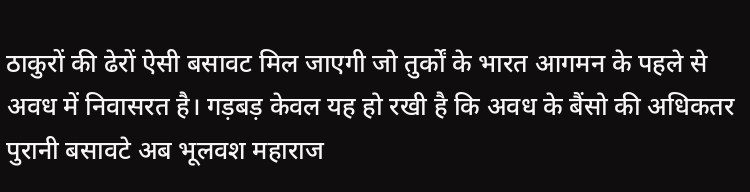ठाकुरों की ढेरों ऐसी बसावट मिल जाएगी जो तुर्कों के भारत आगमन के पहले से अवध में निवासरत है। गड़बड़ केवल यह हो रखी है कि अवध के बैंसो की अधिकतर पुरानी बसावटे अब भूलवश महाराज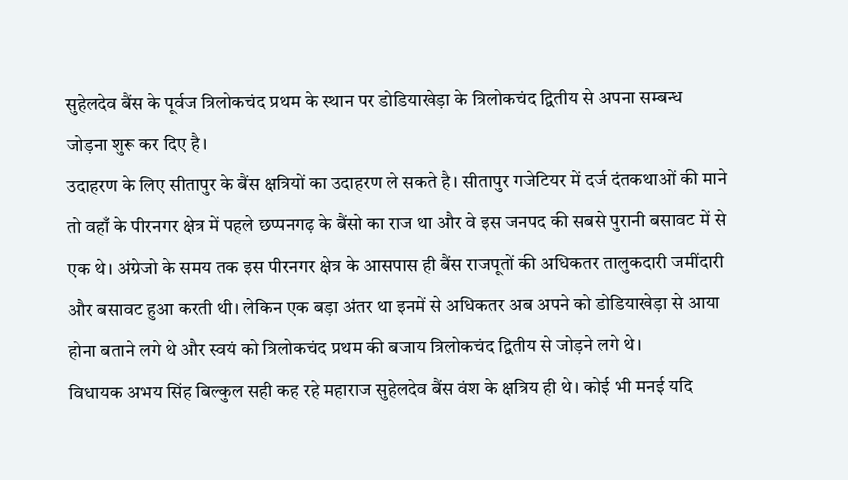सुहेलदेव बैंस के पूर्वज त्रिलोकचंद प्रथम के स्थान पर डोडियाखेड़ा के त्रिलोकचंद द्वितीय से अपना सम्बन्ध जोड़ना शुरू कर दिए है।
उदाहरण के लिए सीतापुर के बैंस क्षत्रियों का उदाहरण ले सकते है। सीतापुर गजेटियर में दर्ज दंतकथाओं की माने तो वहाँ के पीरनगर क्षेत्र में पहले छप्पनगढ़ के बैंसो का राज था और वे इस जनपद की सबसे पुरानी बसावट में से एक थे। अंग्रेजो के समय तक इस पीरनगर क्षेत्र के आसपास ही बैंस राजपूतों की अधिकतर तालुकदारी जमींदारी और बसावट हुआ करती थी। लेकिन एक बड़ा अंतर था इनमें से अधिकतर अब अपने को डोडियाखेड़ा से आया होना बताने लगे थे और स्वयं को त्रिलोकचंद प्रथम की बजाय त्रिलोकचंद द्वितीय से जोड़ने लगे थे।
विधायक अभय सिंह बिल्कुल सही कह रहे महाराज सुहेलदेव बैंस वंश के क्षत्रिय ही थे। कोई भी मनई यदि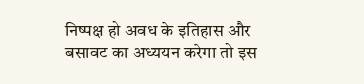निष्पक्ष हो अवध के इतिहास और बसावट का अध्ययन करेगा तो इस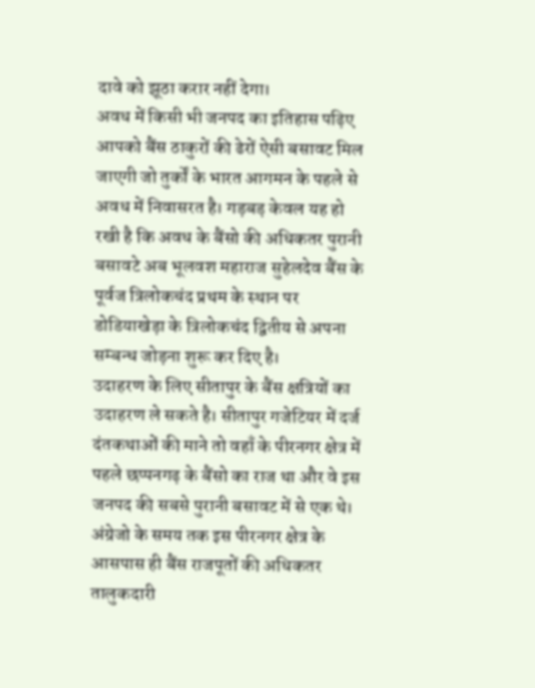दावे को झूठा करार नहीं देगा।
अवध में किसी भी जनपद का इतिहास पढ़िए आपको बैंस ठाकुरों की ढेरों ऐसी बसावट मिल जाएगी जो तुर्कों के भारत आगमन के पहले से अवध में निवासरत है। गड़बड़ केवल यह हो रखी है कि अवध के बैंसो की अधिकतर पुरानी बसावटे अब भूलवश महाराज सुहेलदेव बैंस के पूर्वज त्रिलोकचंद प्रथम के स्थान पर डोडियाखेड़ा के त्रिलोकचंद द्वितीय से अपना सम्बन्ध जोड़ना शुरू कर दिए है।
उदाहरण के लिए सीतापुर के बैंस क्षत्रियों का उदाहरण ले सकते है। सीतापुर गजेटियर में दर्ज दंतकथाओं की माने तो वहाँ के पीरनगर क्षेत्र में पहले छप्पनगढ़ के बैंसो का राज था और वे इस जनपद की सबसे पुरानी बसावट में से एक थे। अंग्रेजो के समय तक इस पीरनगर क्षेत्र के आसपास ही बैंस राजपूतों की अधिकतर तालुकदारी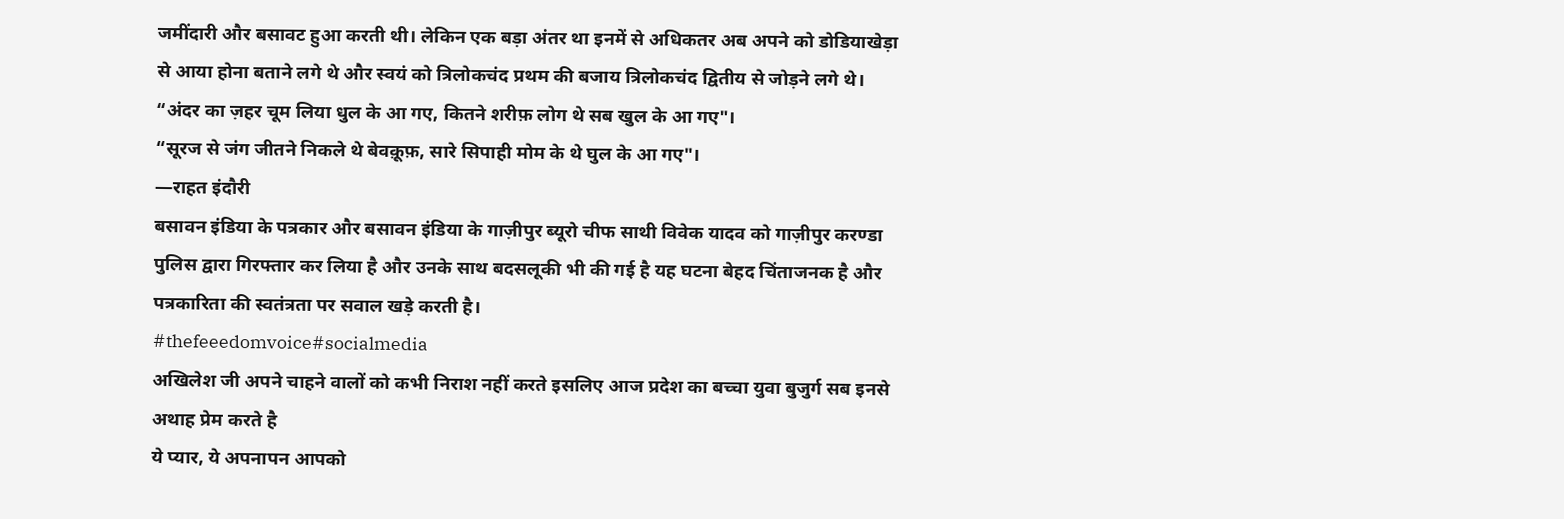जमींदारी और बसावट हुआ करती थी। लेकिन एक बड़ा अंतर था इनमें से अधिकतर अब अपने को डोडियाखेड़ा से आया होना बताने लगे थे और स्वयं को त्रिलोकचंद प्रथम की बजाय त्रिलोकचंद द्वितीय से जोड़ने लगे थे।
“अंदर का ज़हर चूम लिया धुल के आ गए, कितने शरीफ़ लोग थे सब खुल के आ गए"।
“सूरज से जंग जीतने निकले थे बेवक़ूफ़, सारे सिपाही मोम के थे घुल के आ गए"।
—राहत इंदौरी
बसावन इंडिया के पत्रकार और बसावन इंडिया के गाज़ीपुर ब्यूरो चीफ साथी विवेक यादव को गाज़ीपुर करण्डा पुलिस द्वारा गिरफ्तार कर लिया है और उनके साथ बदसलूकी भी की गई है यह घटना बेहद चिंताजनक है और पत्रकारिता की स्वतंत्रता पर सवाल खड़े करती है।
#thefeeedomvoice#socialmedia
अखिलेश जी अपने चाहने वालों को कभी निराश नहीं करते इसलिए आज प्रदेश का बच्चा युवा बुजुर्ग सब इनसे अथाह प्रेम करते है
ये प्यार, ये अपनापन आपको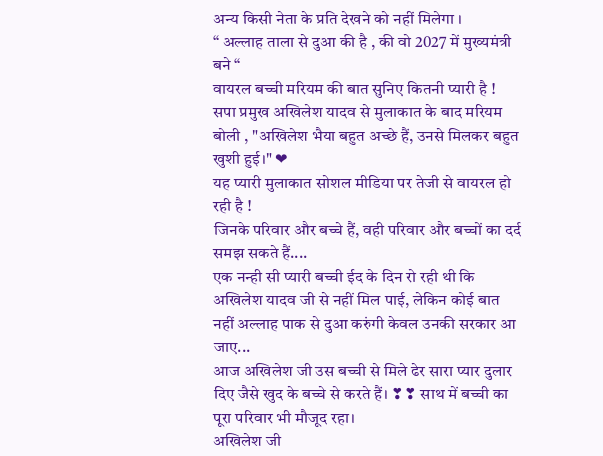अन्य किसी नेता के प्रति देखने को नहीं मिलेगा ।
“ अल्लाह ताला से दुआ की है , की वो 2027 में मुख्यमंत्री बने “
वायरल बच्ची मरियम की बात सुनिए कितनी प्यारी है !
सपा प्रमुख अखिलेश यादव से मुलाकात के बाद मरियम बोली , "अखिलेश भैया बहुत अच्छे हैं, उनसे मिलकर बहुत खुशी हुई।" ❤
यह प्यारी मुलाकात सोशल मीडिया पर तेजी से वायरल हो रही है !
जिनके परिवार और बच्चे हैं, वही परिवार और बच्चों का दर्द समझ सकते हैं....
एक नन्ही सी प्यारी बच्ची ईद के दिन रो रही थी कि अखिलेश यादव जी से नहीं मिल पाई, लेकिन कोई बात नहीं अल्लाह पाक से दुआ करुंगी केवल उनकी सरकार आ जाए...
आज अखिलेश जी उस बच्ची से मिले ढेर सारा प्यार दुलार दिए जैसे खुद के बच्चे से करते हैं। ❣❣ साथ में बच्ची का पूरा परिवार भी मौजूद रहा।
अखिलेश जी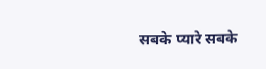सबके प्यारे सबके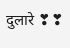दुलारे ❣❣